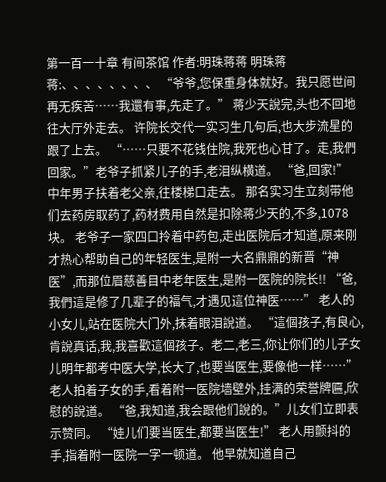第一百一十章 有间茶馆 作者:明珠蒋蒋 明珠蒋蒋:、、、、、、、、 “爷爷,您保重身体就好。我只愿世间再无疾苦……我還有事,先走了。” 蒋少天說完,头也不回地往大厅外走去。 许院长交代一实习生几句后,也大步流星的跟了上去。 “……只要不花钱住院,我死也心甘了。走,我們回家。”老爷子抓紧儿子的手,老泪纵横道。 “爸,回家!” 中年男子扶着老父亲,往楼梯口走去。 那名实习生立刻带他们去药房取药了,药材费用自然是扣除蒋少天的,不多,1078块。 老爷子一家四口拎着中药包,走出医院后才知道,原来刚才热心帮助自己的年轻医生,是附一大名鼎鼎的新晋“神医”,而那位眉慈善目中老年医生,是附一医院的院长!! “爸,我們這是修了几辈子的福气,才遇见這位神医……” 老人的小女儿,站在医院大门外,抹着眼泪說道。 “這個孩子,有良心,肯說真话,我,我喜歡這個孩子。老二,老三,你让你们的儿子女儿明年都考中医大学,长大了,也要当医生,要像他一样……” 老人拍着子女的手,看着附一医院墙壁外,挂满的荣誉牌匾,欣慰的說道。 “爸,我知道,我会跟他们說的。”儿女们立即表示赞同。 “娃儿们要当医生,都要当医生!” 老人用颤抖的手,指着附一医院一字一顿道。 他早就知道自己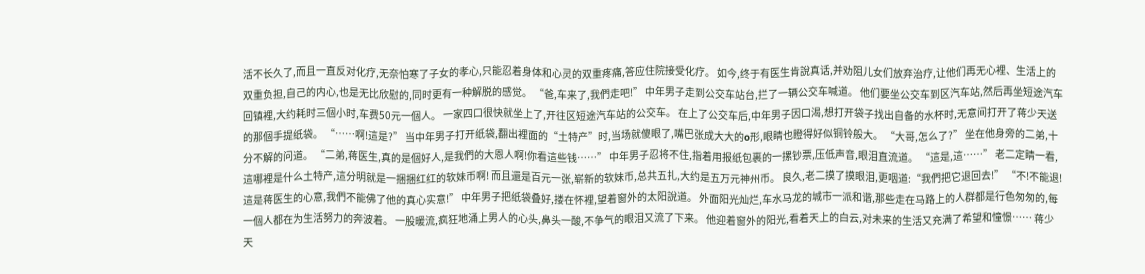活不长久了,而且一直反对化疗,无奈怕寒了子女的孝心,只能忍着身体和心灵的双重疼痛,答应住院接受化疗。 如今,终于有医生肯說真话,并劝阻儿女们放弃治疗,让他们再无心裡、生活上的双重负担,自己的内心,也是无比欣慰的,同时更有一种解脱的感觉。 “爸,车来了,我們走吧!” 中年男子走到公交车站台,拦了一辆公交车喊道。 他们要坐公交车到区汽车站,然后再坐短途汽车回镇裡,大约耗时三個小时,车费50元一個人。 一家四口很快就坐上了,开往区短途汽车站的公交车。 在上了公交车后,中年男子因口渴,想打开袋子找出自备的水杯时,无意间打开了蒋少天送的那個手提纸袋。 “……啊!這是?” 当中年男子打开纸袋,翻出裡面的“土特产”时,当场就傻眼了,嘴巴张成大大的o形,眼睛也瞪得好似铜铃般大。 “大哥,怎么了?” 坐在他身旁的二弟,十分不解的问道。 “二弟,蒋医生,真的是個好人,是我們的大恩人啊!你看這些钱……” 中年男子忍将不住,指着用报纸包裹的一摞钞票,压低声音,眼泪直流道。 “這是,這……” 老二定睛一看,這哪裡是什么土特产,這分明就是一捆捆红红的软妹币啊! 而且還是百元一张,崭新的软妹币,总共五扎,大约是五万元神州币。 良久,老二摸了摸眼泪,更咽道:“我們把它退回去!” “不!不能退!這是蒋医生的心意,我們不能佛了他的真心实意!” 中年男子把纸袋叠好,搂在怀裡,望着窗外的太阳說道。 外面阳光灿烂,车水马龙的城市一派和谐,那些走在马路上的人群都是行色匆匆的,每一個人都在为生活努力的奔波着。 一股暖流,疯狂地涌上男人的心头,鼻头一酸,不争气的眼泪又流了下来。 他迎着窗外的阳光,看着天上的白云,对未来的生活又充满了希望和憧憬…… 蒋少天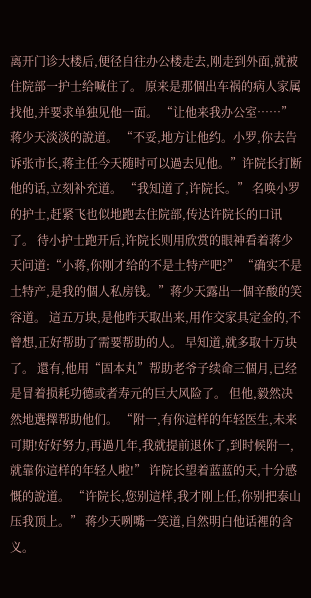离开门诊大楼后,便径自往办公楼走去,刚走到外面,就被住院部一护士给喊住了。 原来是那個出车祸的病人家属找他,并要求单独见他一面。 “让他来我办公室……”蒋少天淡淡的說道。 “不妥,地方让他约。小罗,你去告诉张市长,蒋主任今天随时可以過去见他。”许院长打断他的话,立刻补充道。 “我知道了,许院长。” 名唤小罗的护士,赶紧飞也似地跑去住院部,传达许院长的口讯了。 待小护士跑开后,许院长则用欣赏的眼神看着蒋少天问道:“小蒋,你刚才给的不是土特产吧?” “确实不是土特产,是我的個人私房钱。”蒋少天露出一個辛酸的笑容道。 這五万块,是他昨天取出来,用作交家具定金的,不曾想,正好帮助了需要帮助的人。 早知道,就多取十万块了。 還有,他用“固本丸”帮助老爷子续命三個月,已经是冒着损耗功德或者寿元的巨大风险了。 但他,毅然决然地選擇帮助他们。 “附一,有你這样的年轻医生,未来可期!好好努力,再過几年,我就提前退休了,到时候附一,就靠你這样的年轻人啦!” 许院长望着蓝蓝的天,十分感慨的說道。 “许院长,您别這样,我才刚上任,你别把泰山压我顶上。” 蒋少天咧嘴一笑道,自然明白他话裡的含义。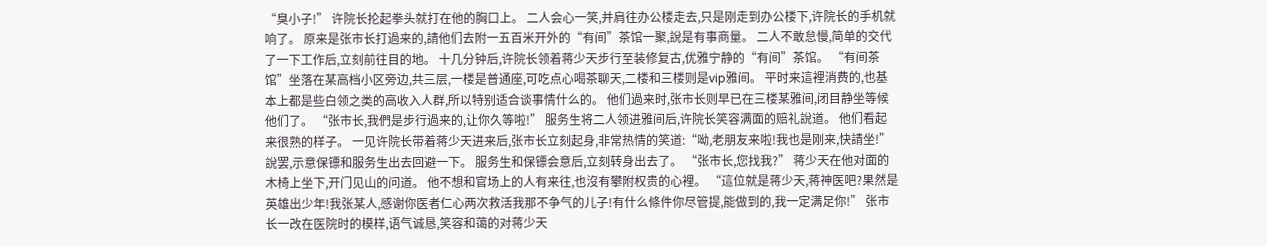“臭小子!” 许院长抡起拳头就打在他的胸口上。 二人会心一笑,并肩往办公楼走去,只是刚走到办公楼下,许院长的手机就响了。 原来是张市长打過来的,請他们去附一五百米开外的“有间”茶馆一聚,說是有事商量。 二人不敢怠慢,简单的交代了一下工作后,立刻前往目的地。 十几分钟后,许院长领着蒋少天步行至装修复古,优雅宁静的“有间”茶馆。 “有间茶馆”坐落在某高档小区旁边,共三层,一楼是普通座,可吃点心喝茶聊天,二楼和三楼则是vip雅间。 平时来這裡消费的,也基本上都是些白领之类的高收入人群,所以特别适合谈事情什么的。 他们過来时,张市长则早已在三楼某雅间,闭目静坐等候他们了。 “张市长,我們是步行過来的,让你久等啦!” 服务生将二人领进雅间后,许院长笑容满面的赔礼說道。 他们看起来很熟的样子。 一见许院长带着蒋少天进来后,张市长立刻起身,非常热情的笑道:“呦,老朋友来啦!我也是刚来,快請坐!” 說罢,示意保镖和服务生出去回避一下。 服务生和保镖会意后,立刻转身出去了。 “张市长,您找我?” 蒋少天在他对面的木椅上坐下,开门见山的问道。 他不想和官场上的人有来往,也沒有攀附权贵的心裡。 “這位就是蒋少天,蒋神医吧?果然是英雄出少年!我张某人,感谢你医者仁心两次救活我那不争气的儿子!有什么條件你尽管提,能做到的,我一定满足你!” 张市长一改在医院时的模样,语气诚恳,笑容和蔼的对蒋少天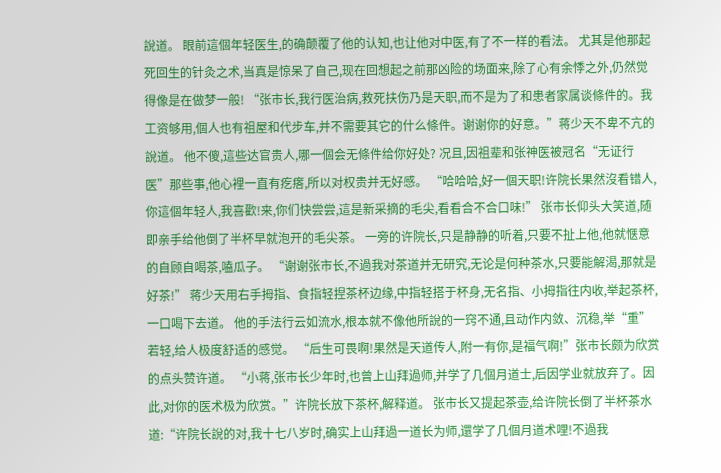說道。 眼前這個年轻医生,的确颠覆了他的认知,也让他对中医,有了不一样的看法。 尤其是他那起死回生的针灸之术,当真是惊呆了自己,现在回想起之前那凶险的场面来,除了心有余悸之外,仍然觉得像是在做梦一般! “张市长,我行医治病,救死扶伤乃是天职,而不是为了和患者家属谈條件的。我工资够用,個人也有祖屋和代步车,并不需要其它的什么條件。谢谢你的好意。”蒋少天不卑不亢的說道。 他不傻,這些达官贵人,哪一個会无條件给你好处? 况且,因祖辈和张神医被冠名“无证行医”那些事,他心裡一直有疙瘩,所以对权贵并无好感。 “哈哈哈,好一個天职!许院长果然沒看错人,你這個年轻人,我喜歡!来,你们快尝尝,這是新采摘的毛尖,看看合不合口味!” 张市长仰头大笑道,随即亲手给他倒了半杯早就泡开的毛尖茶。 一旁的许院长,只是静静的听着,只要不扯上他,他就惬意的自顾自喝茶,嗑瓜子。 “谢谢张市长,不過我对茶道并无研究,无论是何种茶水,只要能解渴,那就是好茶!” 蒋少天用右手拇指、食指轻捏茶杯边缘,中指轻搭于杯身,无名指、小拇指往内收,举起茶杯,一口喝下去道。 他的手法行云如流水,根本就不像他所說的一窍不通,且动作内敛、沉稳,举“重”若轻,给人极度舒适的感觉。 “后生可畏啊!果然是天道传人,附一有你,是福气啊!”张市长颇为欣赏的点头赞许道。 “小蒋,张市长少年时,也曾上山拜過师,并学了几個月道士,后因学业就放弃了。因此,对你的医术极为欣赏。”许院长放下茶杯,解释道。 张市长又提起茶壶,给许院长倒了半杯茶水道:“许院长說的对,我十七八岁时,确实上山拜過一道长为师,還学了几個月道术哩!不過我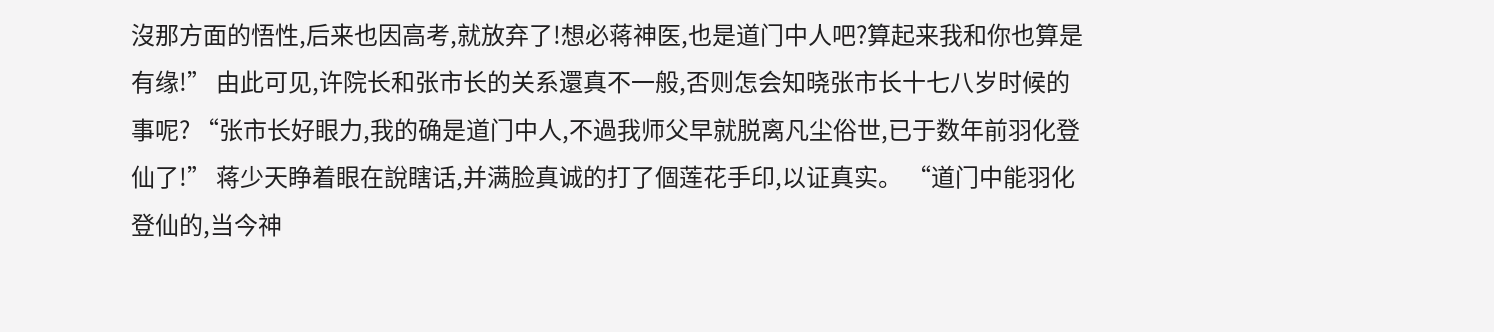沒那方面的悟性,后来也因高考,就放弃了!想必蒋神医,也是道门中人吧?算起来我和你也算是有缘!” 由此可见,许院长和张市长的关系還真不一般,否则怎会知晓张市长十七八岁时候的事呢? “张市长好眼力,我的确是道门中人,不過我师父早就脱离凡尘俗世,已于数年前羽化登仙了!” 蒋少天睁着眼在說瞎话,并满脸真诚的打了個莲花手印,以证真实。 “道门中能羽化登仙的,当今神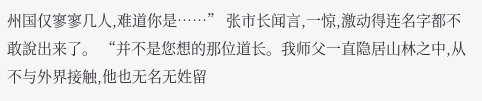州国仅寥寥几人,难道你是……” 张市长闻言,一惊,激动得连名字都不敢說出来了。 “并不是您想的那位道长。我师父一直隐居山林之中,从不与外界接触,他也无名无姓留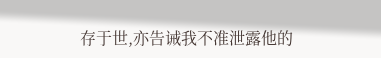存于世,亦告诫我不准泄露他的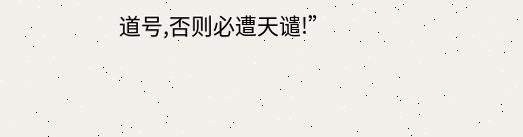道号,否则必遭天谴!”